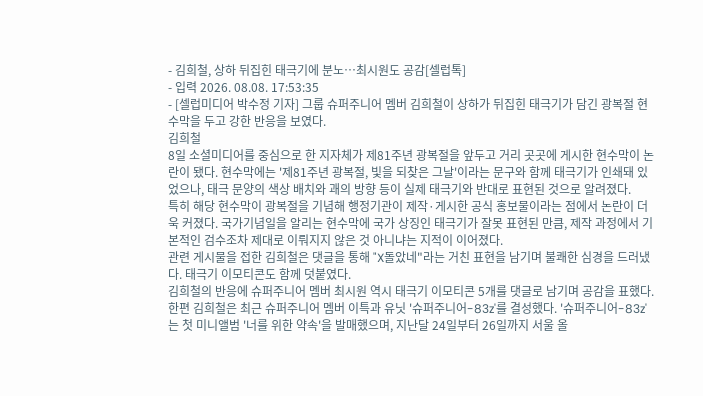- 김희철, 상하 뒤집힌 태극기에 분노…최시원도 공감[셀럽톡]
- 입력 2026. 08.08. 17:53:35
- [셀럽미디어 박수정 기자] 그룹 슈퍼주니어 멤버 김희철이 상하가 뒤집힌 태극기가 담긴 광복절 현수막을 두고 강한 반응을 보였다.
김희철
8일 소셜미디어를 중심으로 한 지자체가 제81주년 광복절을 앞두고 거리 곳곳에 게시한 현수막이 논란이 됐다. 현수막에는 '제81주년 광복절, 빛을 되찾은 그날'이라는 문구와 함께 태극기가 인쇄돼 있었으나, 태극 문양의 색상 배치와 괘의 방향 등이 실제 태극기와 반대로 표현된 것으로 알려졌다.
특히 해당 현수막이 광복절을 기념해 행정기관이 제작·게시한 공식 홍보물이라는 점에서 논란이 더욱 커졌다. 국가기념일을 알리는 현수막에 국가 상징인 태극기가 잘못 표현된 만큼, 제작 과정에서 기본적인 검수조차 제대로 이뤄지지 않은 것 아니냐는 지적이 이어졌다.
관련 게시물을 접한 김희철은 댓글을 통해 "X돌았네"라는 거친 표현을 남기며 불쾌한 심경을 드러냈다. 태극기 이모티콘도 함께 덧붙였다.
김희철의 반응에 슈퍼주니어 멤버 최시원 역시 태극기 이모티콘 5개를 댓글로 남기며 공감을 표했다.
한편 김희철은 최근 슈퍼주니어 멤버 이특과 유닛 '슈퍼주니어-83z'를 결성했다. '슈퍼주니어-83z'는 첫 미니앨범 '너를 위한 약속'을 발매했으며, 지난달 24일부터 26일까지 서울 올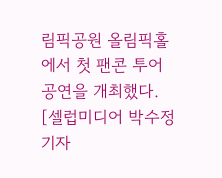림픽공원 올림픽홀에서 첫 팬콘 투어 공연을 개최했다.
[셀럽미디어 박수정 기자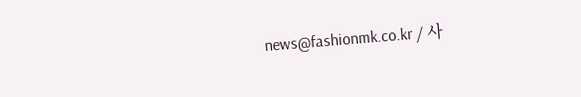news@fashionmk.co.kr / 사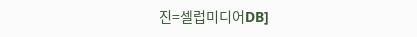진=셀럽미디어DB]